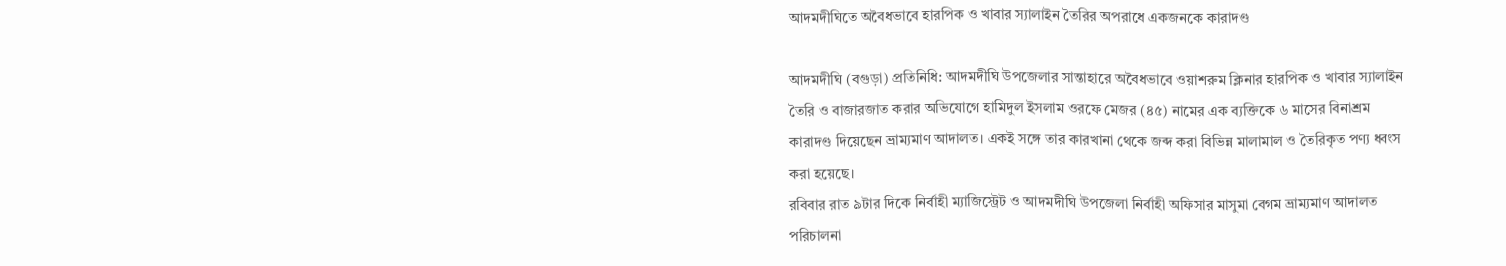আদমদীঘিতে অবৈধভাবে হারপিক ও খাবার স্যালাইন তৈরির অপরাধে একজনকে কারাদণ্ড

আদমদীঘি (বগুড়া) প্রতিনিধি: আদমদীঘি উপজেলার সান্তাহারে অবৈধভাবে ওয়াশরুম ক্লিনার হারপিক ও খাবার স্যালাইন তৈরি ও বাজারজাত করার অভিযোগে হামিদুল ইসলাম ওরফে মেজর (৪৫) নামের এক ব্যক্তিকে ৬ মাসের বিনাশ্রম কারাদণ্ড দিয়েছেন ভ্রাম্যমাণ আদালত। একই সঙ্গে তার কারখানা থেকে জব্দ করা বিভিন্ন মালামাল ও তৈরিকৃত পণ্য ধ্বংস করা হয়েছে।
রবিবার রাত ৯টার দিকে নির্বাহী ম্যাজিস্ট্রেট ও আদমদীঘি উপজেলা নির্বাহী অফিসার মাসুমা বেগম ভ্রাম্যমাণ আদালত পরিচালনা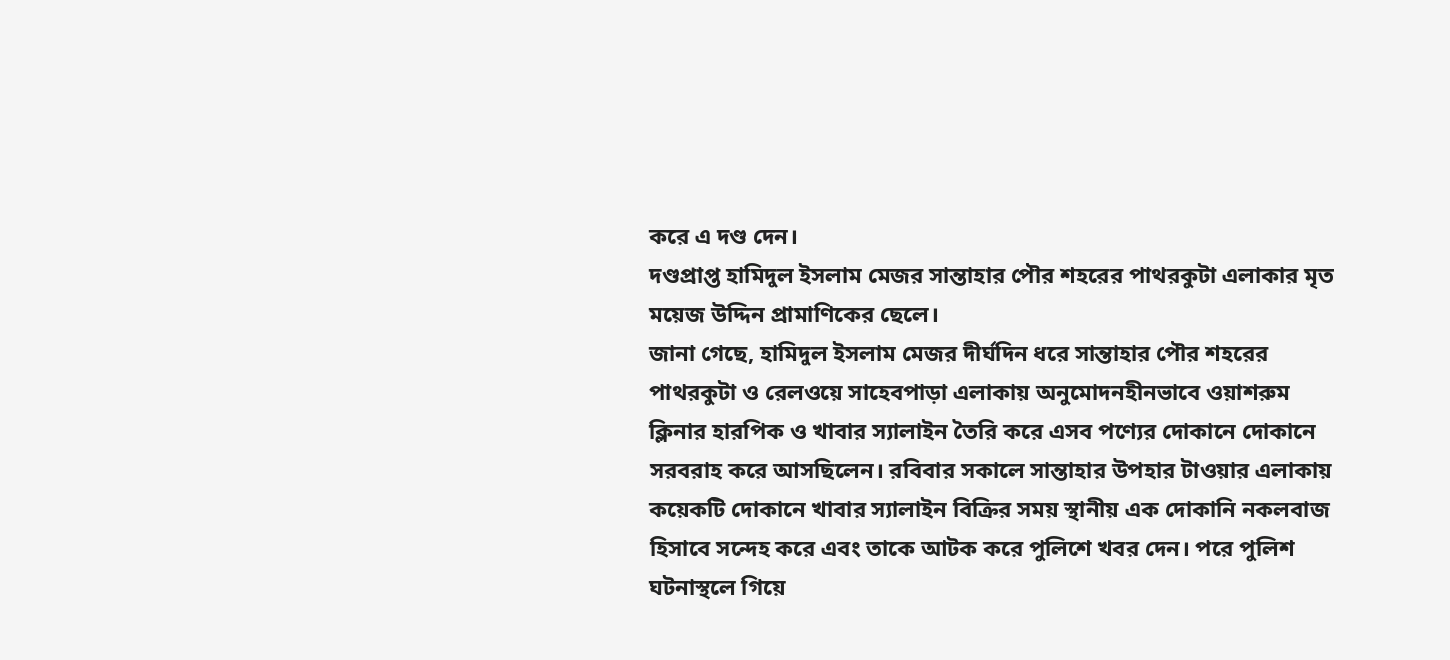করে এ দণ্ড দেন।
দণ্ডপ্রাপ্ত হামিদুল ইসলাম মেজর সান্তাহার পৌর শহরের পাথরকুটা এলাকার মৃত ময়েজ উদ্দিন প্রামাণিকের ছেলে।
জানা গেছে, হামিদুল ইসলাম মেজর দীর্ঘদিন ধরে সান্তাহার পৌর শহরের পাথরকুটা ও রেলওয়ে সাহেবপাড়া এলাকায় অনুমোদনহীনভাবে ওয়াশরুম ক্লিনার হারপিক ও খাবার স্যালাইন তৈরি করে এসব পণ্যের দোকানে দোকানে সরবরাহ করে আসছিলেন। রবিবার সকালে সান্তাহার উপহার টাওয়ার এলাকায় কয়েকটি দোকানে খাবার স্যালাইন বিক্রির সময় স্থানীয় এক দোকানি নকলবাজ হিসাবে সন্দেহ করে এবং তাকে আটক করে পুলিশে খবর দেন। পরে পুলিশ ঘটনাস্থলে গিয়ে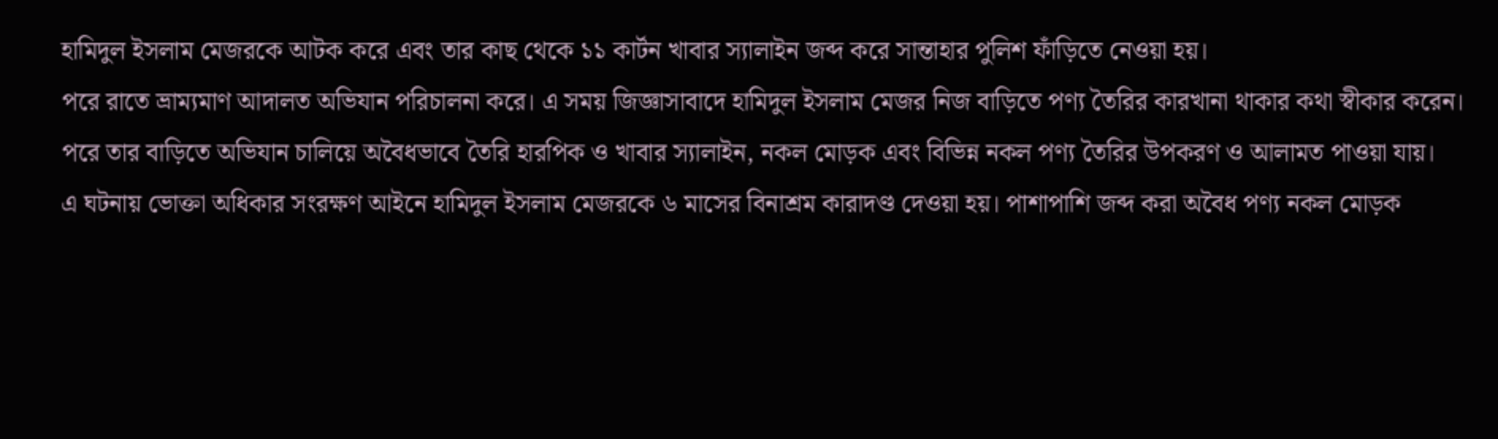হামিদুল ইসলাম মেজরকে আটক করে এবং তার কাছ থেকে ১১ কার্টন খাবার স্যালাইন জব্দ করে সান্তাহার পুলিশ ফাঁড়িতে নেওয়া হয়।
পরে রাতে ভ্রাম্যমাণ আদালত অভিযান পরিচালনা করে। এ সময় জিজ্ঞাসাবাদে হামিদুল ইসলাম মেজর নিজ বাড়িতে পণ্য তৈরির কারখানা থাকার কথা স্বীকার করেন। পরে তার বাড়িতে অভিযান চালিয়ে অবৈধভাবে তৈরি হারপিক ও খাবার স্যালাইন, নকল মোড়ক এবং বিভিন্ন নকল পণ্য তৈরির উপকরণ ও আলামত পাওয়া যায়।
এ ঘটনায় ভোক্তা অধিকার সংরক্ষণ আইনে হামিদুল ইসলাম মেজরকে ৬ মাসের বিনাশ্রম কারাদণ্ড দেওয়া হয়। পাশাপাশি জব্দ করা অবৈধ পণ্য নকল মোড়ক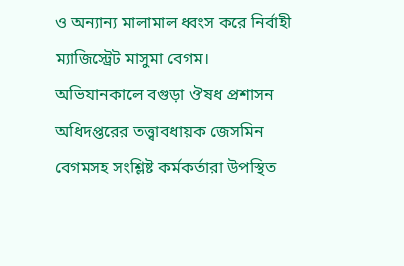ও অন্যান্য মালামাল ধ্বংস করে নির্বাহী ম্যাজিস্ট্রেট মাসুমা বেগম।
অভিযানকালে বগুড়া ঔষধ প্রশাসন অধিদপ্তরের তত্ত্বাবধায়ক জেসমিন বেগমসহ সংশ্লিষ্ট কর্মকর্তারা উপস্থিত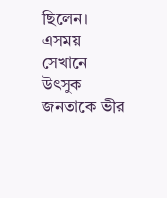ছিলেন। এসময় সেখানে উৎসুক জনতাকে ভীর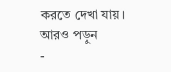করতে দেখা যায়।
আরও পড়ুন
-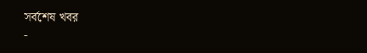সর্বশেষ খবর
-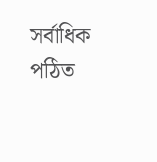সর্বাধিক পঠিত